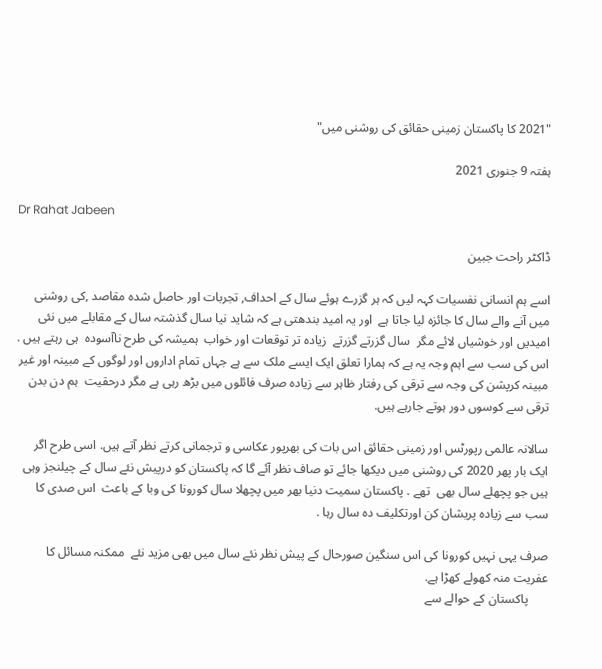"2021 کا پاکستان زمینی حقائق کی روشنی میں"

ہفتہ 9 جنوری 2021

Dr Rahat Jabeen

ڈاکٹر راحت جبین

اسے ہم انسانی نفسیات کہہ لیں کہ ہر گزرے ہوئے سال کے احداف, تجربات اور حاصل شدہ مقاصد ,کی روشنی میں آنے والے سال کا جائزہ لیا جاتا ہے  اور یہ امید بندھتی ہے کہ شاید نیا سال گذشتہ سال کے مقابلے میں نئی امیدیں اور خوشیاں لائے مگر  سال گزرتے گزرتے  زیادہ تر توقعات اور خواب  ہمیشہ کی طرح ناآسودہ  ہی رہتے ہیں . اس کی سب سے اہم وجہ یہ ہے کہ ہمارا تعلق ایک ایسے ملک سے ہے جہاں تمام اداروں اور لوگوں کے مبینہ اور غیر مبینہ کرپشن کی وجہ سے ترقی کی رفتار ظاہر سے زیادہ صرف فائلوں میں بڑھ رہی ہے مگر درحقیت  ہم دن بدن ترقی سے کوسوں دور ہوتے جارہے ہیں.

سالانہ عالمی رپورٹس اور زمینی حقائق اس بات کی بھرپور عکاسی و ترجمانی کرتے نظر آتے ہیں. اسی طرح اگر ایک بار پھر 2020 کی روشنی میں دیکھا جائے تو صاف نظر آئے گا کہ پاکستان کو درپیش نئے سال کے چیلنجز وہی ہیں جو پچھلے سال بھی  تھے . پاکستان سمیت دنیا بھر میں پچھلا سال کورونا کی وبا کے باعث  اس صدی کا سب سے زیادہ پریشان کن اورتکلیف دہ سال رہا .

صرف یہی نہیں کورونا کی اس سنگین صورحال کے پیش نظر نئے سال میں بھی مزید نئے  ممکنہ مسائل کا عفریت منہ کھولے کھڑا ہے.
      پاکستان کے حوالے سے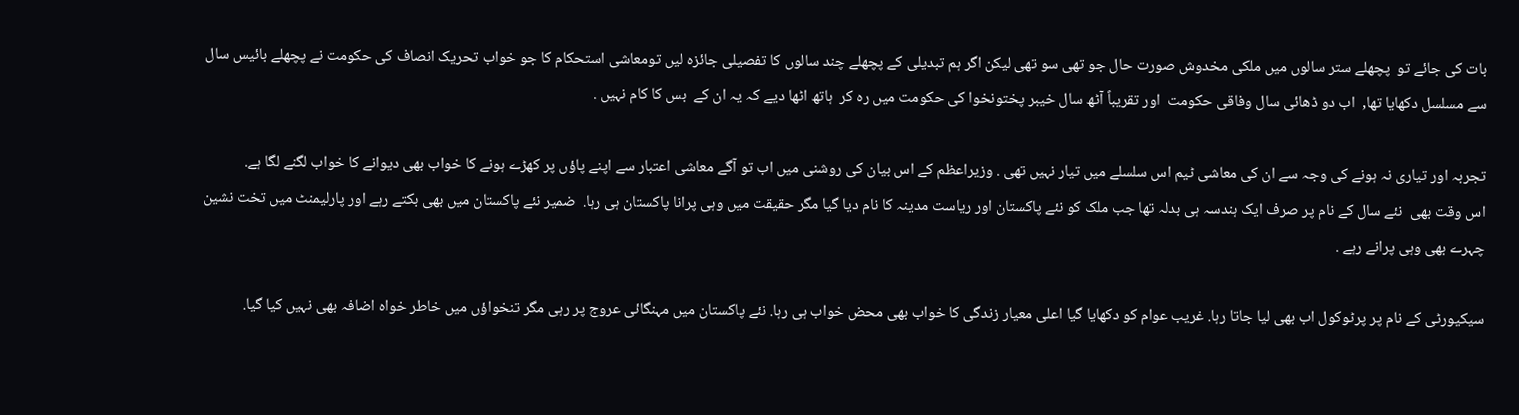بات کی جائے تو  پچھلے ستر سالوں میں ملکی مخدوش صورت حال جو تھی سو تھی لیکن اگر ہم تبدیلی کے پچھلے چند سالوں کا تفصیلی جائزہ لیں تومعاشی استحکام کا جو خواب تحریک انصاف کی حکومت نے پچھلے بائیس سال سے مسلسل دکھایا تھا,  اب دو ڈھائی سال وفاقی حکومت  اور تقریباً آٹھ سال خیبر پختونخوا کی حکومت میں رہ کر  ہاتھ اٹھا دیے کہ یہ ان کے  بس کا کام نہیں .

تجربہ اور تیاری نہ ہونے کی وجہ سے ان کی معاشی ٹیم اس سلسلے میں تیار نہیں تھی . وزیراعظم کے اس بیان کی روشنی میں اب تو آگے معاشی اعتبار سے اپنے پاؤں پر کھڑے ہونے کا خواب بھی دیوانے کا خواب لگنے لگا ہے.
اس وقت بھی  نئے سال کے نام پر صرف ایک ہندسہ ہی بدلہ تھا جب ملک کو نئے پاکستان اور ریاست مدینہ کا نام دیا گیا مگر حقیقت میں وہی پرانا پاکستان ہی رہا.  ضمیر نئے پاکستان میں بھی بکتے رہے اور پارلیمنٹ میں تخت نشین چہرے بھی وہی پرانے رہے .

سیکیورٹی کے نام پر پرٹوکول اب بھی لیا جاتا رہا. غریب عوام کو دکھایا گیا اعلی معیار زندگی کا خواب بھی محض خواب ہی رہا. نئے پاکستان میں مہنگائی عروج پر رہی مگر تنخواؤں میں خاطر خواہ اضافہ بھی نہیں کیا گیا.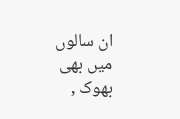ان سالوں میں بھی بھوک ,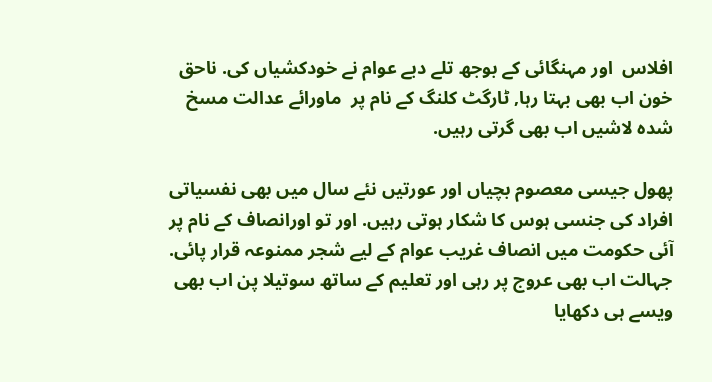افلاس  اور مہنگائی کے بوجھ تلے دبے عوام نے خودکشیاں کی. ناحق خون اب بھی بہتا رہا, ٹارگٹ کلنگ کے نام پر  ماورائے عدالت مسخ شدہ لاشیں اب بھی گرتی رہیں.

پھول جیسی معصوم بچیاں اور عورتیں نئے سال میں بھی نفسیاتی افراد کی جنسی ہوس کا شکار ہوتی رہیں. اور تو اورانصاف کے نام پر آئی حکومت میں انصاف غریب عوام کے لیے شجر ممنوعہ قرار پائی. جہالت اب بھی عروج پر رہی اور تعلیم کے ساتھ سوتیلا پن اب بھی ویسے ہی دکھایا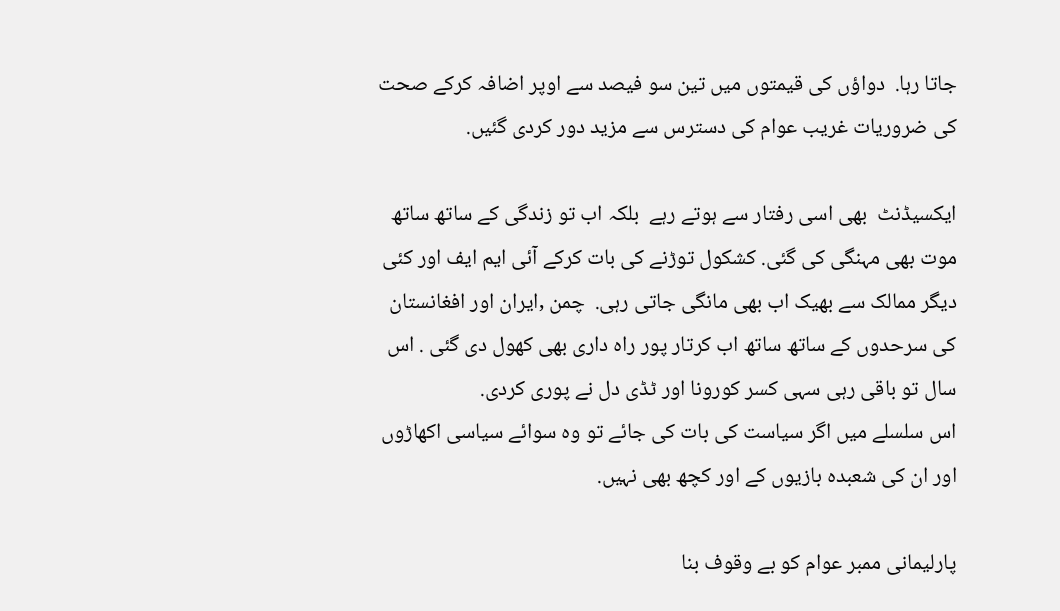جاتا رہا.  دواؤں کی قیمتوں میں تین سو فیصد سے اوپر اضافہ کرکے صحت کی ضروریات غریب عوام کی دسترس سے مزید دور کردی گئیں.

ایکسیڈنٹ  بھی اسی رفتار سے ہوتے رہے  بلکہ اب تو زندگی کے ساتھ ساتھ موت بھی مہنگی کی گئی. کشکول توڑنے کی بات کرکے آئی ایم ایف اور کئی دیگر ممالک سے بھیک اب بھی مانگی جاتی رہی.  چمن ,ایران اور افغانستان کی سرحدوں کے ساتھ ساتھ اب کرتار پور راہ داری بھی کھول دی گئی . اس سال تو باقی رہی سہی کسر کورونا اور ٹڈی دل نے پوری کردی.
اس سلسلے میں اگر سیاست کی بات کی جائے تو وہ سوائے سیاسی اکھاڑوں اور ان کی شعبدہ بازیوں کے اور کچھ بھی نہیں.

پارلیمانی ممبر عوام کو بے وقوف بنا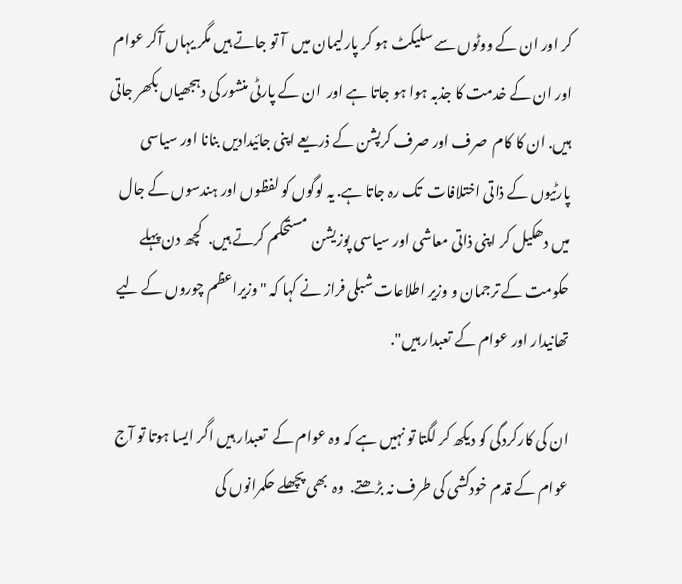کر اور ان کے ووٹوں سے سلیکٹ ہو کر پارلیمان میں  آ تو جاتے ہیں مگر یہاں آکر عوام اور ان کے خدمت کا جذبہ ہوا ہو جاتا ہے اور  ان کے پارٹی منشور کی دہجھیاں بکھر جاتی ہیں. ان کا کام  صرف اور صرف کرپشن کے ذریعے اپنی جائیدادیں بنانا اور سیاسی پارٹیوں کے ذاتی اختلافات  تک رہ جاتا ہے. یہ لوگوں کو لفظوں اور ہندسوں کے جال میں دھکیل کر اپنی ذاتی معاشی اور سیاسی پوزیشن  مستحکم کرتے ہیں.  کچھ دن پہلے حکومت کے ترجمان و وزیر اطلاعات شبلی فراز نے کہا کہ "وزیراعظم چوروں کے لیے تھانیدار اور عوام کے تعبدار ہیں".

ان کی کارکردگی کو دیکھ کر لگتا تو نہیں ہے کہ وہ عوام کے  تعبدار ہیں اگر ایسا ہوتا تو آج عوام کے قدم خودکشی کی طرف نہ بڑھتے.  وہ  بھی پچھلے حکمرانوں کی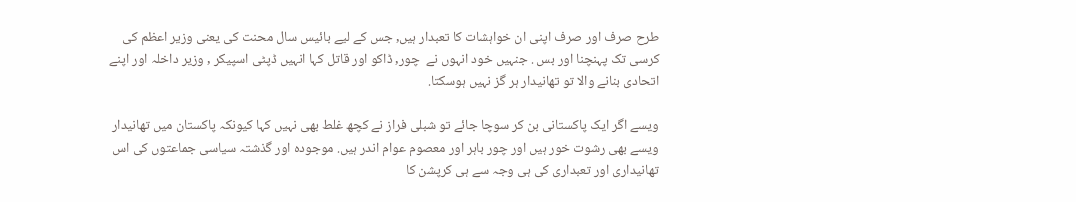طرح صرف اور صرف اپنی ان خواہشات کا تعبدار ہیں, جس کے لیے بائیس سال محنت کی یعنی وزیر اعظم کی کرسی تک پہنچنا اور بس . جنہیں خود انہوں نے  چور, ڈاکو اور قاتل کہا انہیں ڈپٹی اسپیکر , وزیر داخلہ اور اپنے اتحادی بنانے والا تو تھانیدار ہر گز نہیں ہوسکتا.

ویسے اگر ایک پاکستانی بن کر سوچا جائے تو شبلی فراز نے کچھ غلط بھی نہیں کہا کیونکہ پاکستان میں تھانیدار ویسے بھی رشوت خور ہیں اور چور باہر اور معصوم عوام اندر ہیں. موجودہ اور گذشتہ سیاسی جماعتوں کی اس تھانیداری اور تعبداری کی ہی وجہ سے ہی کرپشن کا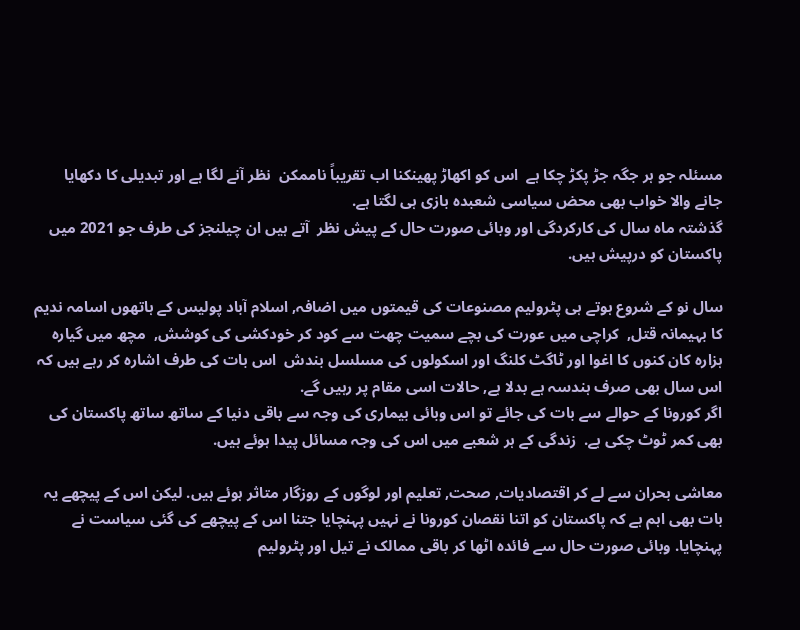مسئلہ جو ہر جگہ جڑ پکڑ چکا ہے  اس کو اکھاڑ پھینکنا اب تقریباً ناممکن  نظر آنے لگا ہے اور تبدیلی کا دکھایا جانے والا خواب بھی محض سیاسی شعبدہ بازی ہی لگتا ہے.
گذشتہ ماہ سال کی کارکردگی اور وبائی صورت حال کے پیش نظر  آتے ہیں ان چیلنجز کی طرف جو 2021 میں پاکستان کو درپیش ہیں.

سال نو کے شروع ہوتے ہی پٹرولیم مصنوعات کی قیمتوں میں اضافہ, اسلام آباد پولیس کے ہاتھوں اسامہ ندیم کا بہیمانہ قتل,  کراچی میں عورت کی بچے سمیت چھت سے کود کر خودکشی کی کوشش,  مچھ میں گیارہ ہزارہ کان کنوں کا اغوا اور ٹاگٹ کلنگ اور اسکولوں کی مسلسل بندش  اس بات کی طرف اشارہ کر رہے ہیں کہ اس سال بھی صرف ہندسہ ہے بدلا ہے, حالات اسی مقام پر رہیں گے.
اگر کورونا کے حوالے سے بات کی جائے تو اس وبائی بیماری کی وجہ سے باقی دنیا کے ساتھ ساتھ پاکستان کی بھی کمر ٹوٹ چکی ہے.  زندگی کے ہر شعبے میں اس کی وجہ مسائل پیدا ہوئے ہیں.

معاشی بحران سے لے کر اقتصادیات, صحت, تعلیم اور لوگوں کے روزگار متاثر ہوئے ہیں. لیکن اس کے پیچھے یہ بات بھی اہم ہے کہ پاکستان کو اتنا نقصان کورونا نے نہیں پہنچایا جتنا اس کے پیچھے کی گئی سیاست نے پہنچایا. وبائی صورت حال سے فائدہ اٹھا کر باقی ممالک نے تیل اور پٹرولیم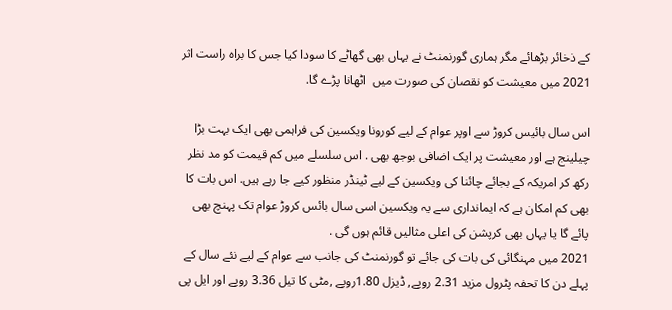کے ذخائر بڑھائے مگر ہماری گورنمنٹ نے یہاں بھی گھاٹے کا سودا کیا جس کا براہ راست اثر 2021 میں معیشت کو نقصان کی صورت میں  اٹھانا پڑے گا.

اس سال بائیس کروڑ سے اوپر عوام کے لیے کورونا ویکسین کی فراہمی بھی ایک بہت بڑا چیلینج ہے اور معیشت پر ایک اضافی بوجھ بھی . اس سلسلے میں کم قیمت کو مد نظر رکھ کر امریکہ کے بجائے چائنا کی ویکسین کے لیے ٹینڈر منظور کیے جا رہے ہیں. اس بات کا بھی کم امکان ہے کہ ایمانداری سے یہ ویکسین اسی سال بائس کروڑ عوام تک پہنچ بھی پائے گا یا یہاں بھی کرپشن کی اعلی مثالیں قائم ہوں گی .
2021 میں مہنگائی کی بات کی جائے تو گورنمنٹ کی جانب سے عوام کے لیے نئے سال کے پہلے دن کا تحفہ پٹرول مزید 2.31 روپے, ڈیزل 1.80روپے ,مٹی کا تیل 3.36 روپے اور ایل پی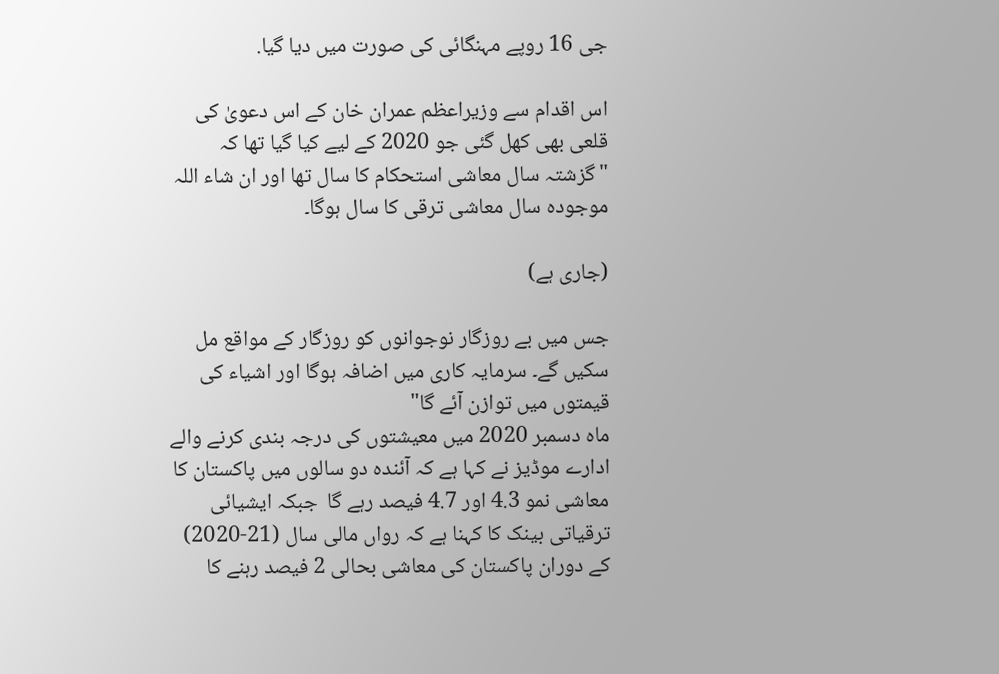جی 16 روپے مہنگائی کی صورت میں دیا گیا.

اس اقدام سے وزیراعظم عمران خان کے اس دعویٰ کی قلعی بھی کھل گئی جو 2020 کے لیے کیا گیا تھا کہ "گزشتہ سال معاشی استحکام کا سال تھا اور ان شاء اللہ موجودہ سال معاشی ترقی کا سال ہوگا۔

(جاری ہے)

جس میں بے روزگار نوجوانوں کو روزگار کے مواقع مل سکیں گے۔ سرمایہ کاری میں اضافہ ہوگا اور اشیاء کی قیمتوں میں توازن آئے گا"
ماہ دسمبر 2020 میں معیشتوں کی درجہ بندی کرنے والے ادارے موڈیز نے کہا ہے کہ آئندہ دو سالوں میں پاکستان کا معاشی نمو 4.3 اور 4.7 فیصد رہے گا  جبکہ ایشیائی ترقیاتی بینک کا کہنا ہے کہ رواں مالی سال (21-2020) کے دوران پاکستان کی معاشی بحالی 2 فیصد رہنے کا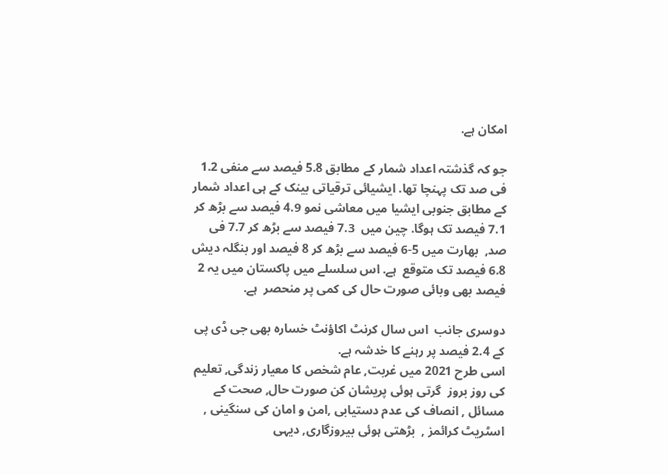امکان ہے.

جو کہ گذشتہ اعداد شمار کے مطابق 5.8 فیصد سے منفی 1.2 فی صد تک پہنچا تھا. ایشیائی ترقیاتی بینک کے ہی اعداد شمار کے مطابق جنوبی ایشیا میں معاشی نمو 4.9 فیصد سے بڑھ کر 7.1 فیصد تک ہوگا. چین میں  7.3 فیصد سے بڑھ کر 7.7 فی صد,  بھارت میں 5-6 فیصد سے بڑھ کر 8 فیصد اور بنگلہ دیش 6.8 فیصد تک متوقع  ہے. اس سلسلے میں پاکستان میں یہ 2 فیصد بھی وبائی صورت حال کی کمی پر منحصر  ہے.

دوسری جانب  اس سال کرنٹ اکاؤنٹ خسارہ بھی جی ڈی پی کے 2.4 فیصد پر رہنے کا خدشہ ہے.
اسی طرح 2021 میں غربت, عام شخص کا معیار زندگی, تعلیم کی روز بروز  گرتی ہوئی پریشان کن صورت حال, صحت کے مسائل , انصاف کی عدم دستیابی ,امن و امان کی سنگینی , اسٹریٹ کرائمز ,  بڑھتی ہوئی بیروزگاری, دیہی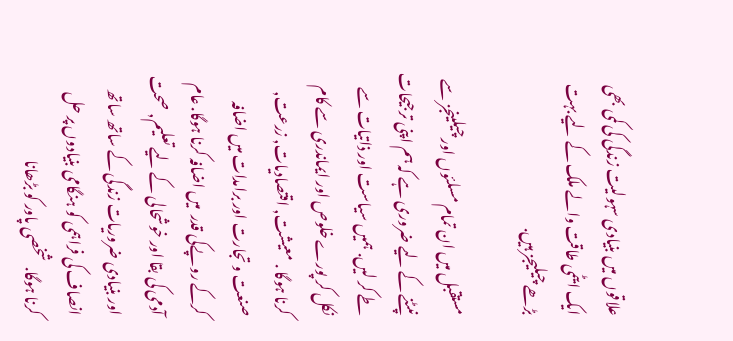علاقوں میں بنیادی سہولیت زندگی کی کمی بھی ایک ایٹمی طاقت والے ملک کے لیے بہت بڑھے چیلیجز ہیں.

مستقبل میں ان تمام مسلئوں اور چیلینجز سے نپٹنے کے لیے ضروری ہے کہ ہم اپنی ترجیحات طے کر لیں. ہمیں سیاست اور ذاتیات سے نکل کر پورے خلوص اور ایماندری سے کام کرنا ہوگا . معیشت, اقتصادیات, زرعت, صنعت و تجارت اور برامدات میں اضافہ کرکے روپےکی قدر  میں اضافہ کرنا ہوگا. عام آدمی کی بقا اور خوشحالی کے لیے تعلیم, صحت اور بنیادی ضروریات زندگی کے ساتھ ساتھ انصاف کی فراہمی کو ہنگامی بنیادوں پر حل کرنا ہوگا.  شخصی پاور کو بڑھانا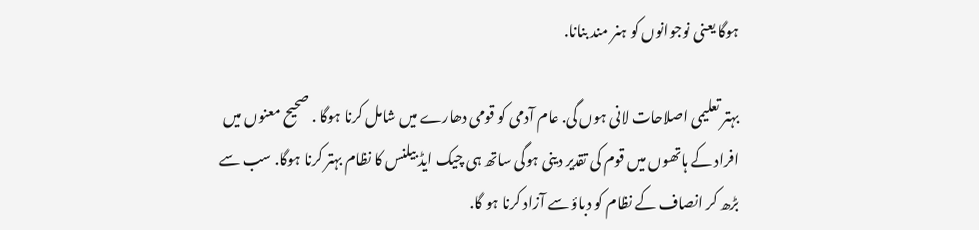ہوگا یعنی نوجوانوں کو ہنر مند بنانا.

بہتر تعلیمی اصلاحات لانی ہوں گی. عام آدمی کو قومی دھارے میں شامل کرنا ہوگا . صحیح معنوں میں افراد کے ہاتھوں میں قوم کی تقدیر دینی ہوگی ساتھ ہی چیک ایڈ بیلنس کا نظام بہتر کرنا ہوگا. سب سے بڑھ کر انصاف کے نظام کو دباؤ سے آزاد کرنا ہو گا.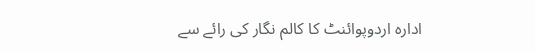ادارہ اردوپوائنٹ کا کالم نگار کی رائے سے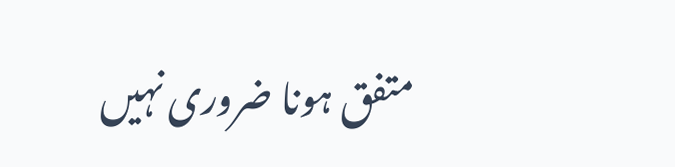متفق ہونا ضروری نہیں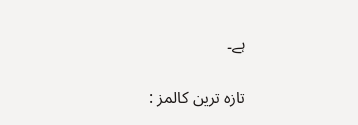ہے۔

تازہ ترین کالمز :